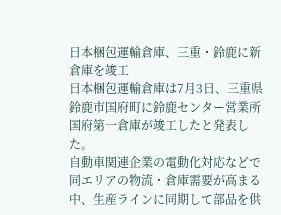日本梱包運輸倉庫、三重・鈴鹿に新倉庫を竣工
日本梱包運輸倉庫は7月3日、三重県鈴鹿市国府町に鈴鹿センター営業所国府第一倉庫が竣工したと発表した。
自動車関連企業の電動化対応などで同エリアの物流・倉庫需要が高まる中、生産ラインに同期して部品を供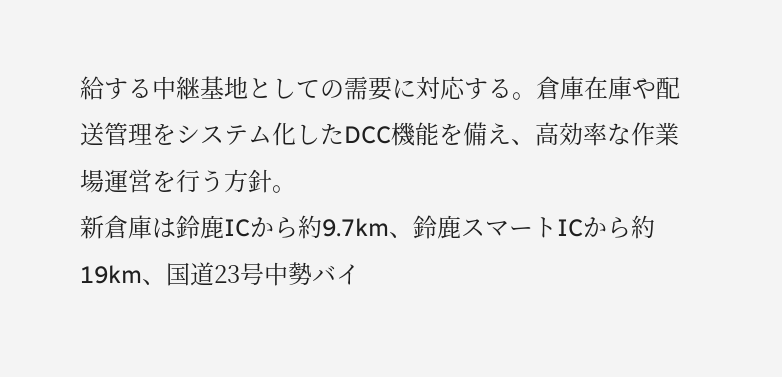給する中継基地としての需要に対応する。倉庫在庫や配送管理をシステム化したDCC機能を備え、高効率な作業場運営を行う方針。
新倉庫は鈴鹿ICから約9.7km、鈴鹿スマートICから約19km、国道23号中勢バイ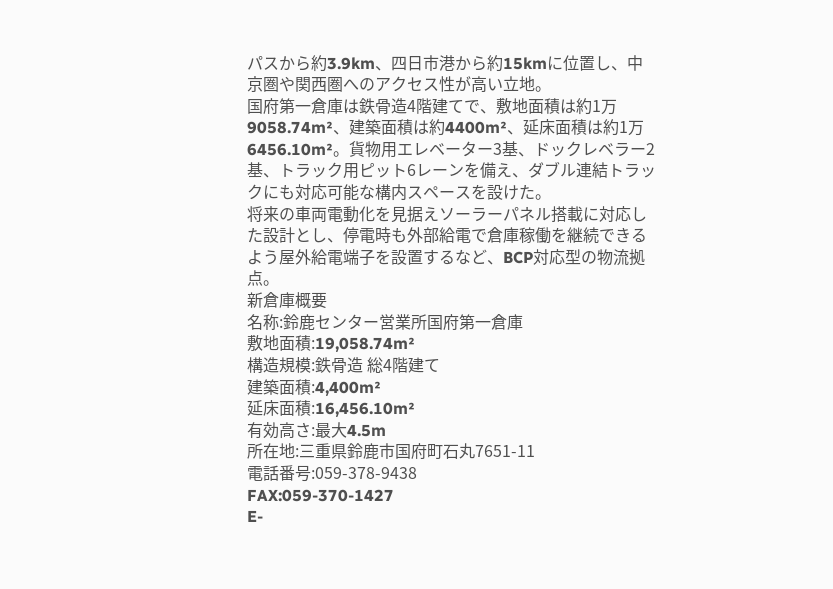パスから約3.9km、四日市港から約15kmに位置し、中京圏や関西圏へのアクセス性が高い立地。
国府第一倉庫は鉄骨造4階建てで、敷地面積は約1万9058.74m²、建築面積は約4400m²、延床面積は約1万6456.10m²。貨物用エレベーター3基、ドックレベラー2基、トラック用ピット6レーンを備え、ダブル連結トラックにも対応可能な構内スペースを設けた。
将来の車両電動化を見据えソーラーパネル搭載に対応した設計とし、停電時も外部給電で倉庫稼働を継続できるよう屋外給電端子を設置するなど、BCP対応型の物流拠点。
新倉庫概要
名称:鈴鹿センター営業所国府第一倉庫
敷地面積:19,058.74m²
構造規模:鉄骨造 総4階建て
建築面積:4,400m²
延床面積:16,456.10m²
有効高さ:最大4.5m
所在地:三重県鈴鹿市国府町石丸7651-11
電話番号:059-378-9438
FAX:059-370-1427
E-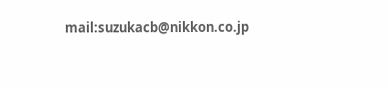mail:suzukacb@nikkon.co.jp